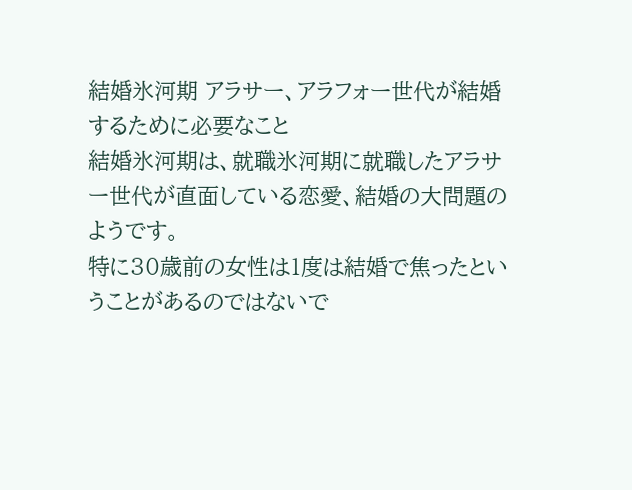結婚氷河期 アラサー、アラフォー世代が結婚するために必要なこと
結婚氷河期は、就職氷河期に就職したアラサー世代が直面している恋愛、結婚の大問題のようです。
特に30歳前の女性は1度は結婚で焦ったということがあるのではないで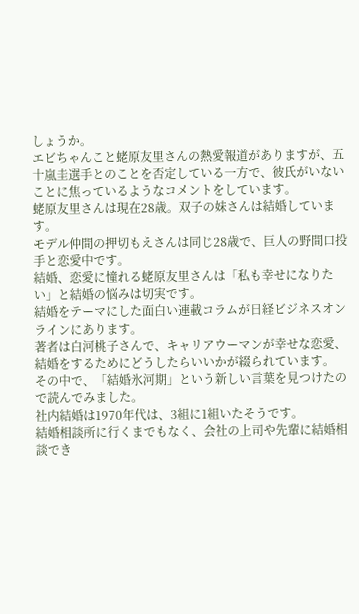しょうか。
エビちゃんこと蛯原友里さんの熱愛報道がありますが、五十嵐圭選手とのことを否定している一方で、彼氏がいないことに焦っているようなコメントをしています。
蛯原友里さんは現在28歳。双子の妹さんは結婚しています。
モデル仲間の押切もえさんは同じ28歳で、巨人の野間口投手と恋愛中です。
結婚、恋愛に憧れる蛯原友里さんは「私も幸せになりたい」と結婚の悩みは切実です。
結婚をテーマにした面白い連載コラムが日経ビジネスオンラインにあります。
著者は白河桃子さんで、キャリアウーマンが幸せな恋愛、結婚をするためにどうしたらいいかが綴られています。
その中で、「結婚氷河期」という新しい言葉を見つけたので読んでみました。
社内結婚は1970年代は、3組に1組いたそうです。
結婚相談所に行くまでもなく、会社の上司や先輩に結婚相談でき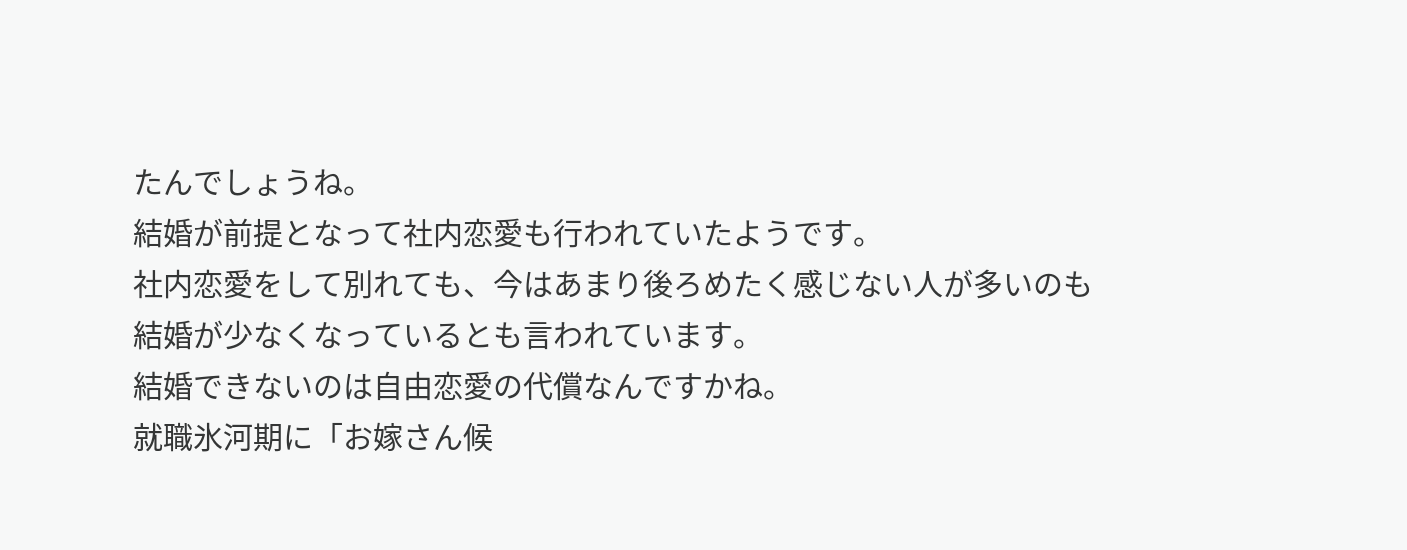たんでしょうね。
結婚が前提となって社内恋愛も行われていたようです。
社内恋愛をして別れても、今はあまり後ろめたく感じない人が多いのも結婚が少なくなっているとも言われています。
結婚できないのは自由恋愛の代償なんですかね。
就職氷河期に「お嫁さん候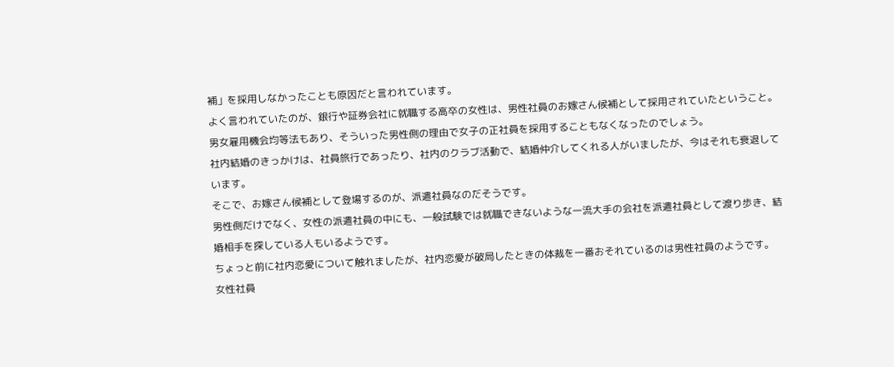補」を採用しなかったことも原因だと言われています。
よく言われていたのが、銀行や証券会社に就職する高卒の女性は、男性社員のお嫁さん候補として採用されていたということ。
男女雇用機会均等法もあり、そういった男性側の理由で女子の正社員を採用することもなくなったのでしょう。
社内結婚のきっかけは、社員旅行であったり、社内のクラブ活動で、結婚仲介してくれる人がいましたが、今はそれも衰退しています。
そこで、お嫁さん候補として登場するのが、派遣社員なのだそうです。
男性側だけでなく、女性の派遣社員の中にも、一般試験では就職できないような一流大手の会社を派遣社員として渡り歩き、結婚相手を探している人もいるようです。
ちょっと前に社内恋愛について触れましたが、社内恋愛が破局したときの体裁を一番おそれているのは男性社員のようです。
女性社員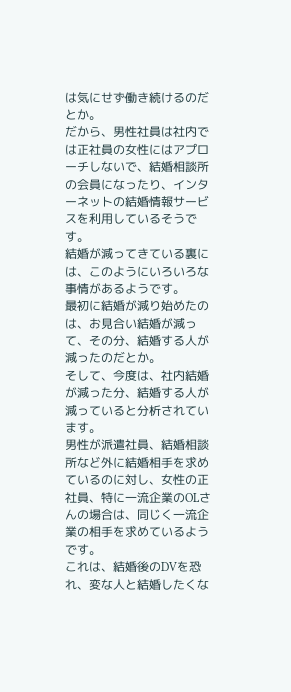は気にせず働き続けるのだとか。
だから、男性社員は社内では正社員の女性にはアプローチしないで、結婚相談所の会員になったり、インターネットの結婚情報サービスを利用しているそうです。
結婚が減ってきている裏には、このようにいろいろな事情があるようです。
最初に結婚が減り始めたのは、お見合い結婚が減って、その分、結婚する人が減ったのだとか。
そして、今度は、社内結婚が減った分、結婚する人が減っていると分析されています。
男性が派遣社員、結婚相談所など外に結婚相手を求めているのに対し、女性の正社員、特に一流企業のOLさんの場合は、同じく一流企業の相手を求めているようです。
これは、結婚後のDVを恐れ、変な人と結婚したくな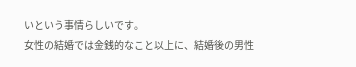いという事情らしいです。
女性の結婚では金銭的なこと以上に、結婚後の男性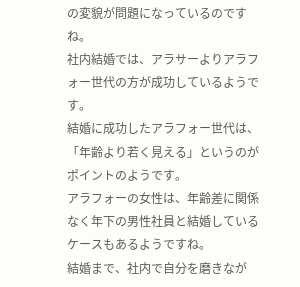の変貌が問題になっているのですね。
社内結婚では、アラサーよりアラフォー世代の方が成功しているようです。
結婚に成功したアラフォー世代は、「年齢より若く見える」というのがポイントのようです。
アラフォーの女性は、年齢差に関係なく年下の男性社員と結婚しているケースもあるようですね。
結婚まで、社内で自分を磨きなが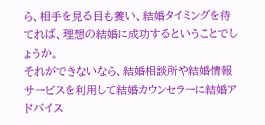ら、相手を見る目も養い、結婚タイミングを待てれば、理想の結婚に成功するということでしょうか。
それができないなら、結婚相談所や結婚情報サービスを利用して結婚カウンセラーに結婚アドバイス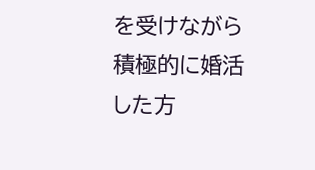を受けながら積極的に婚活した方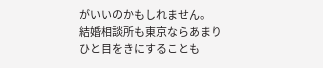がいいのかもしれません。
結婚相談所も東京ならあまりひと目をきにすることも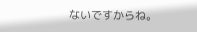ないですからね。